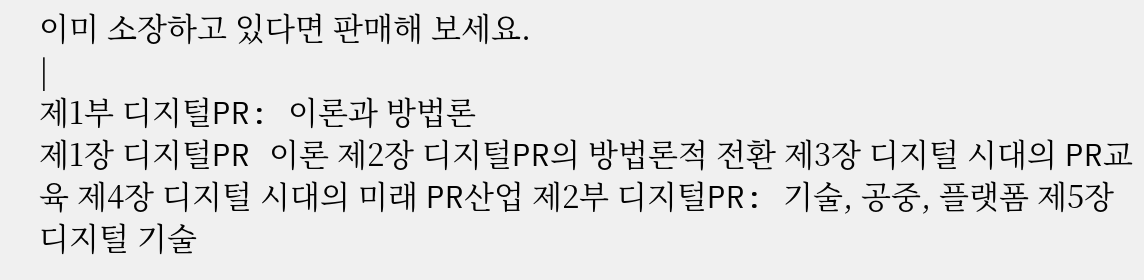이미 소장하고 있다면 판매해 보세요.
|
제1부 디지털PR: 이론과 방법론
제1장 디지털PR 이론 제2장 디지털PR의 방법론적 전환 제3장 디지털 시대의 PR교육 제4장 디지털 시대의 미래 PR산업 제2부 디지털PR: 기술, 공중, 플랫폼 제5장 디지털 기술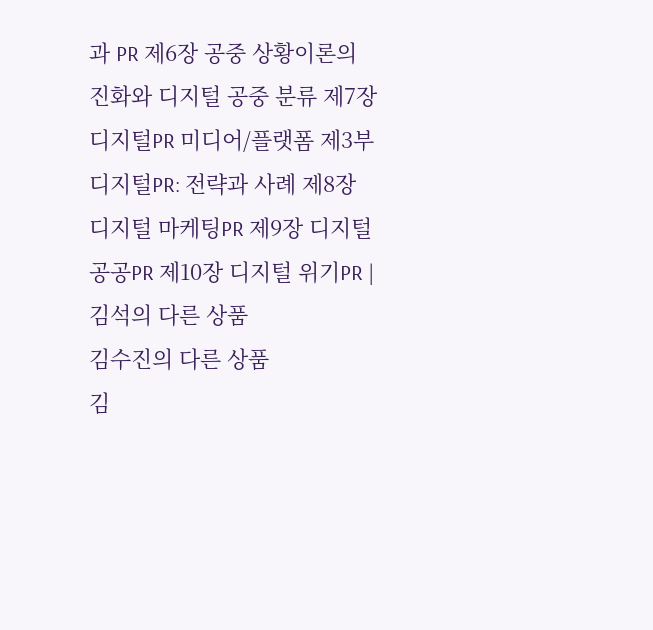과 PR 제6장 공중 상황이론의 진화와 디지털 공중 분류 제7장 디지털PR 미디어/플랫폼 제3부 디지털PR: 전략과 사례 제8장 디지털 마케팅PR 제9장 디지털 공공PR 제10장 디지털 위기PR |
김석의 다른 상품
김수진의 다른 상품
김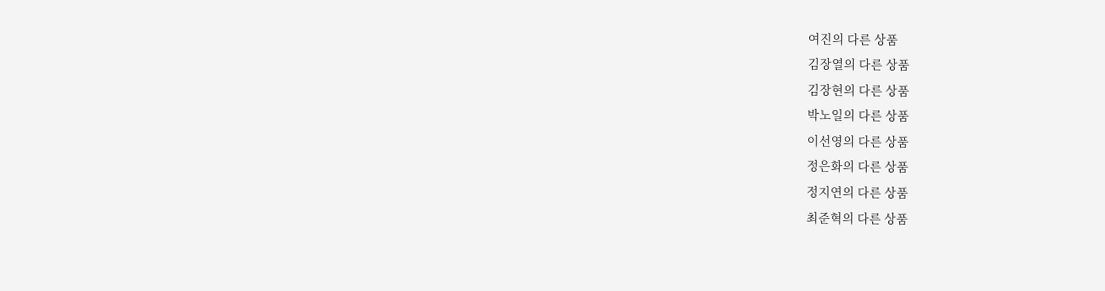여진의 다른 상품
김장열의 다른 상품
김장현의 다른 상품
박노일의 다른 상품
이선영의 다른 상품
정은화의 다른 상품
정지연의 다른 상품
최준혁의 다른 상품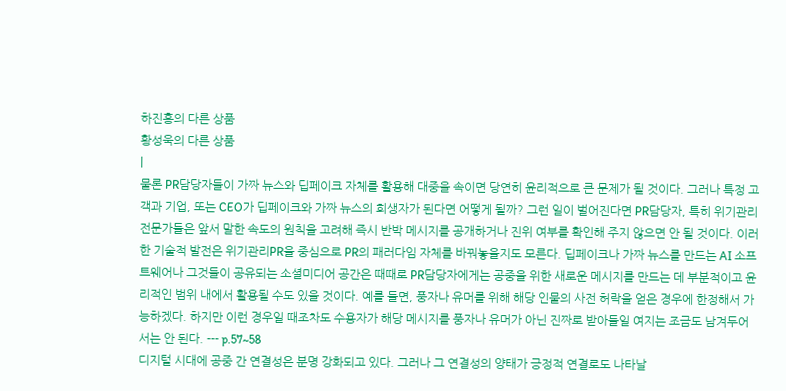하진홍의 다른 상품
황성욱의 다른 상품
|
물론 PR담당자들이 가짜 뉴스와 딥페이크 자체를 활용해 대중을 속이면 당연히 윤리적으로 큰 문제가 될 것이다. 그러나 특정 고객과 기업, 또는 CEO가 딥페이크와 가짜 뉴스의 희생자가 된다면 어떻게 될까? 그런 일이 벌어진다면 PR담당자, 특히 위기관리 전문가들은 앞서 말한 속도의 원칙을 고려해 즉시 반박 메시지를 공개하거나 진위 여부를 확인해 주지 않으면 안 될 것이다. 이러한 기술적 발전은 위기관리PR을 중심으로 PR의 패러다임 자체를 바꿔놓을지도 모른다. 딥페이크나 가짜 뉴스를 만드는 AI 소프트웨어나 그것들이 공유되는 소셜미디어 공간은 때때로 PR담당자에게는 공중을 위한 새로운 메시지를 만드는 데 부분적이고 윤리적인 범위 내에서 활용될 수도 있을 것이다. 예를 들면, 풍자나 유머를 위해 해당 인물의 사전 허락을 얻은 경우에 한정해서 가능하겠다. 하지만 이런 경우일 때조차도 수용자가 해당 메시지를 풍자나 유머가 아닌 진짜로 받아들일 여지는 조금도 남겨두어서는 안 된다. --- p.57~58
디지털 시대에 공중 간 연결성은 분명 강화되고 있다. 그러나 그 연결성의 양태가 긍정적 연결로도 나타날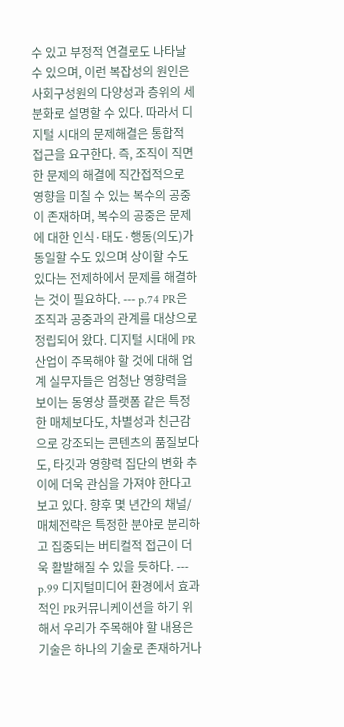수 있고 부정적 연결로도 나타날 수 있으며, 이런 복잡성의 원인은 사회구성원의 다양성과 층위의 세분화로 설명할 수 있다. 따라서 디지털 시대의 문제해결은 통합적 접근을 요구한다. 즉, 조직이 직면한 문제의 해결에 직간접적으로 영향을 미칠 수 있는 복수의 공중이 존재하며, 복수의 공중은 문제에 대한 인식·태도·행동(의도)가 동일할 수도 있으며 상이할 수도 있다는 전제하에서 문제를 해결하는 것이 필요하다. --- p.74 PR은 조직과 공중과의 관계를 대상으로 정립되어 왔다. 디지털 시대에 PR산업이 주목해야 할 것에 대해 업계 실무자들은 엄청난 영향력을 보이는 동영상 플랫폼 같은 특정한 매체보다도, 차별성과 친근감으로 강조되는 콘텐츠의 품질보다도, 타깃과 영향력 집단의 변화 추이에 더욱 관심을 가져야 한다고 보고 있다. 향후 몇 년간의 채널/매체전략은 특정한 분야로 분리하고 집중되는 버티컬적 접근이 더욱 활발해질 수 있을 듯하다. --- p.99 디지털미디어 환경에서 효과적인 PR커뮤니케이션을 하기 위해서 우리가 주목해야 할 내용은 기술은 하나의 기술로 존재하거나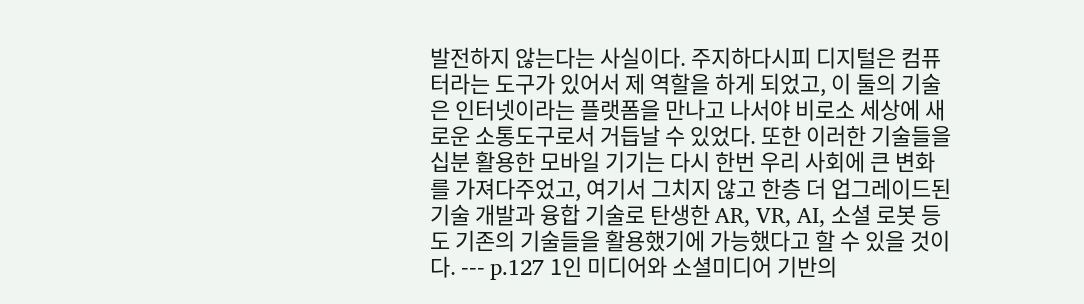발전하지 않는다는 사실이다. 주지하다시피 디지털은 컴퓨터라는 도구가 있어서 제 역할을 하게 되었고, 이 둘의 기술은 인터넷이라는 플랫폼을 만나고 나서야 비로소 세상에 새로운 소통도구로서 거듭날 수 있었다. 또한 이러한 기술들을 십분 활용한 모바일 기기는 다시 한번 우리 사회에 큰 변화를 가져다주었고, 여기서 그치지 않고 한층 더 업그레이드된 기술 개발과 융합 기술로 탄생한 AR, VR, AI, 소셜 로봇 등도 기존의 기술들을 활용했기에 가능했다고 할 수 있을 것이다. --- p.127 1인 미디어와 소셜미디어 기반의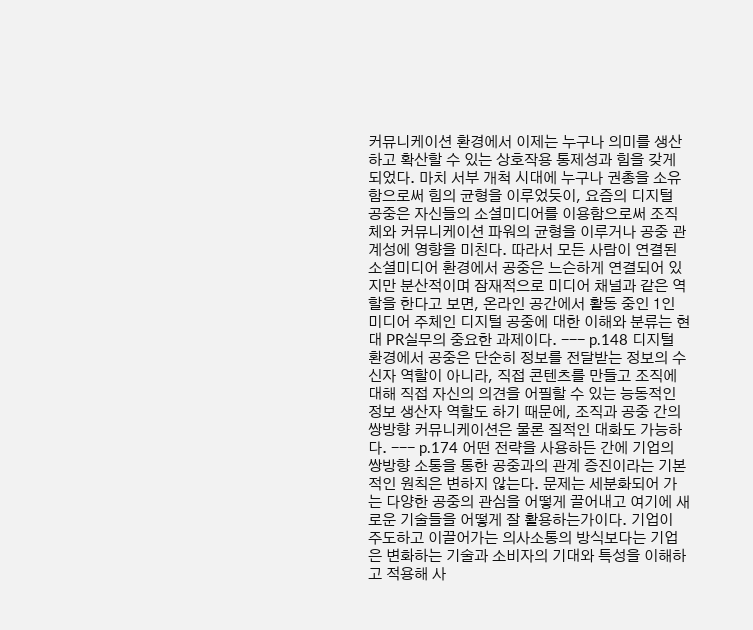커뮤니케이션 환경에서 이제는 누구나 의미를 생산하고 확산할 수 있는 상호작용 통제성과 힘을 갖게 되었다. 마치 서부 개척 시대에 누구나 권총을 소유함으로써 힘의 균형을 이루었듯이, 요즘의 디지털 공중은 자신들의 소셜미디어를 이용함으로써 조직체와 커뮤니케이션 파워의 균형을 이루거나 공중 관계성에 영향을 미친다. 따라서 모든 사람이 연결된 소셜미디어 환경에서 공중은 느슨하게 연결되어 있지만 분산적이며 잠재적으로 미디어 채널과 같은 역할을 한다고 보면, 온라인 공간에서 활동 중인 1인 미디어 주체인 디지털 공중에 대한 이해와 분류는 현대 PR실무의 중요한 과제이다. --- p.148 디지털 환경에서 공중은 단순히 정보를 전달받는 정보의 수신자 역할이 아니라, 직접 콘텐츠를 만들고 조직에 대해 직접 자신의 의견을 어필할 수 있는 능동적인 정보 생산자 역할도 하기 때문에, 조직과 공중 간의 쌍방향 커뮤니케이션은 물론 질적인 대화도 가능하다. --- p.174 어떤 전략을 사용하든 간에 기업의 쌍방향 소통을 통한 공중과의 관계 증진이라는 기본적인 원칙은 변하지 않는다. 문제는 세분화되어 가는 다양한 공중의 관심을 어떻게 끌어내고 여기에 새로운 기술들을 어떻게 잘 활용하는가이다. 기업이 주도하고 이끌어가는 의사소통의 방식보다는 기업은 변화하는 기술과 소비자의 기대와 특성을 이해하고 적용해 사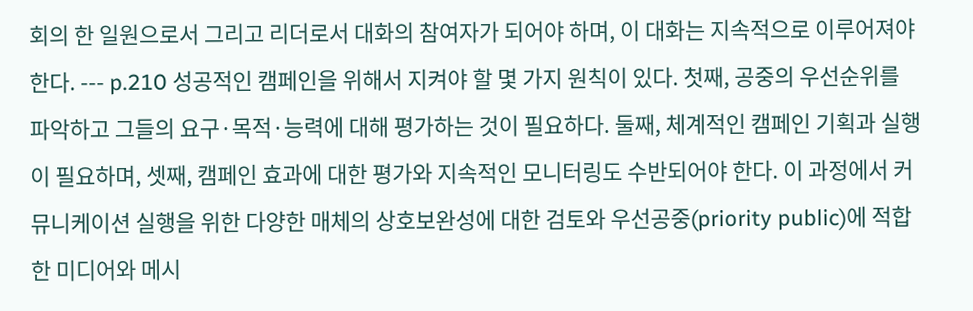회의 한 일원으로서 그리고 리더로서 대화의 참여자가 되어야 하며, 이 대화는 지속적으로 이루어져야 한다. --- p.210 성공적인 캠페인을 위해서 지켜야 할 몇 가지 원칙이 있다. 첫째, 공중의 우선순위를 파악하고 그들의 요구·목적·능력에 대해 평가하는 것이 필요하다. 둘째, 체계적인 캠페인 기획과 실행이 필요하며, 셋째, 캠페인 효과에 대한 평가와 지속적인 모니터링도 수반되어야 한다. 이 과정에서 커뮤니케이션 실행을 위한 다양한 매체의 상호보완성에 대한 검토와 우선공중(priority public)에 적합한 미디어와 메시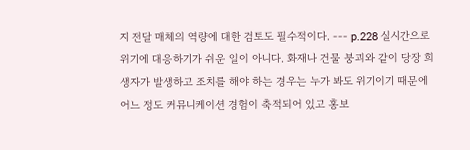지 전달 매체의 역량에 대한 검토도 필수적이다. --- p.228 실시간으로 위기에 대응하기가 쉬운 일이 아니다. 화재나 건물 붕괴와 같이 당장 희생자가 발생하고 조치를 해야 하는 경우는 누가 봐도 위기이기 때문에 어느 정도 커뮤니케이션 경험이 축적되어 있고 홍보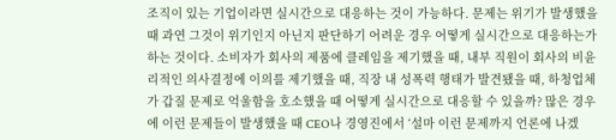조직이 있는 기업이라면 실시간으로 대응하는 것이 가능하다. 문제는 위기가 발생했을 때 과연 그것이 위기인지 아닌지 판단하기 어려운 경우 어떻게 실시간으로 대응하는가 하는 것이다. 소비자가 회사의 제품에 클레임을 제기했을 때, 내부 직원이 회사의 비윤리적인 의사결정에 이의를 제기했을 때, 직장 내 성폭력 행태가 발견됐을 때, 하청업체가 갑질 문제로 억울함을 호소했을 때 어떻게 실시간으로 대응할 수 있을까? 많은 경우에 이런 문제들이 발생했을 때 CEO나 경영진에서 ‘설마 이런 문제까지 언론에 나겠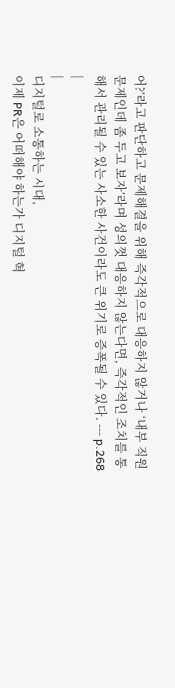어?’라고 판단하고 문제해결을 위해 즉각적으로 대응하지 않거나 ‘내부 직원 문제인데 좀 두고 보자’라며 성의껏 대응하지 않는다면, 즉각적인 조치를 통해서 관리될 수 있는 사소한 사건이라도 큰 위기로 증폭될 수 있다. --- p.268 |
|
디지털로 소통하는 시대,
이제 PR은 어떠해야 하는가 디지털 혁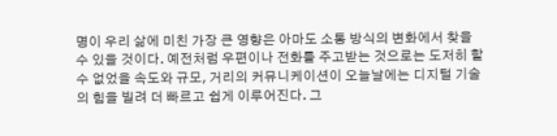명이 우리 삶에 미친 가장 큰 영향은 아마도 소통 방식의 변화에서 찾을 수 있을 것이다. 예전처럼 우편이나 전화를 주고받는 것으로는 도저히 할 수 없었을 속도와 규모, 거리의 커뮤니케이션이 오늘날에는 디지털 기술의 힘을 빌려 더 빠르고 쉽게 이루어진다. 그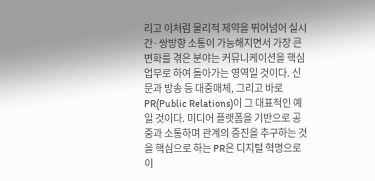리고 이처럼 물리적 제약을 뛰어넘어 실시간·쌍방향 소통이 가능해지면서 가장 큰 변화를 겪은 분야는 커뮤니케이션을 핵심 업무로 하여 돌아가는 영역일 것이다. 신문과 방송 등 대중매체, 그리고 바로 PR(Public Relations)이 그 대표적인 예일 것이다. 미디어 플랫폼을 기반으로 공중과 소통하며 관계의 증진을 추구하는 것을 핵심으로 하는 PR은 디지털 혁명으로 이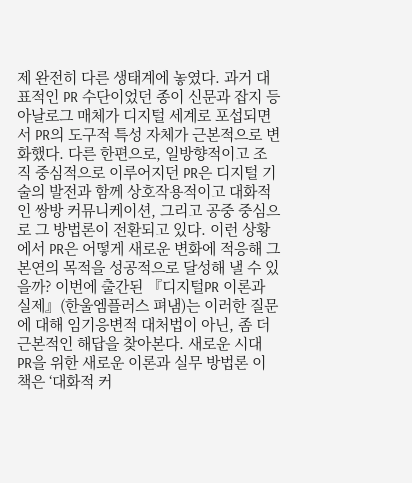제 완전히 다른 생태계에 놓였다. 과거 대표적인 PR 수단이었던 종이 신문과 잡지 등 아날로그 매체가 디지털 세계로 포섭되면서 PR의 도구적 특성 자체가 근본적으로 변화했다. 다른 한편으로, 일방향적이고 조직 중심적으로 이루어지던 PR은 디지털 기술의 발전과 함께 상호작용적이고 대화적인 쌍방 커뮤니케이션, 그리고 공중 중심으로 그 방법론이 전환되고 있다. 이런 상황에서 PR은 어떻게 새로운 변화에 적응해 그 본연의 목적을 성공적으로 달성해 낼 수 있을까? 이번에 출간된 『디지털PR 이론과 실제』(한울엠플러스 펴냄)는 이러한 질문에 대해 임기응변적 대처법이 아닌, 좀 더 근본적인 해답을 찾아본다. 새로운 시대 PR을 위한 새로운 이론과 실무 방법론 이 책은 ‘대화적 커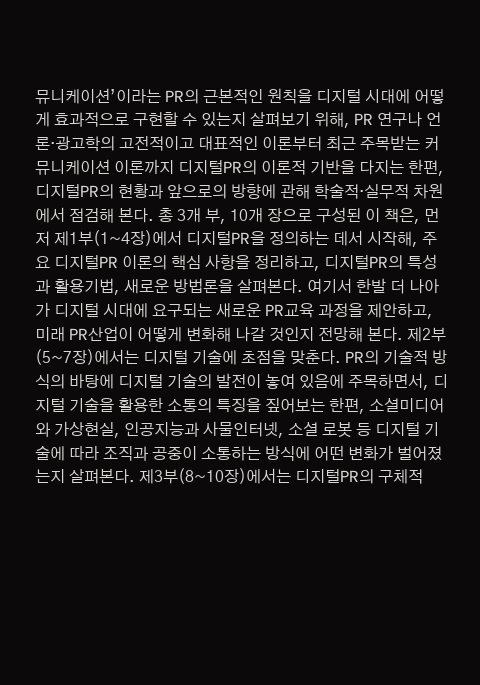뮤니케이션’이라는 PR의 근본적인 원칙을 디지털 시대에 어떻게 효과적으로 구현할 수 있는지 살펴보기 위해, PR 연구나 언론·광고학의 고전적이고 대표적인 이론부터 최근 주목받는 커뮤니케이션 이론까지 디지털PR의 이론적 기반을 다지는 한편, 디지털PR의 현황과 앞으로의 방향에 관해 학술적·실무적 차원에서 점검해 본다. 총 3개 부, 10개 장으로 구성된 이 책은, 먼저 제1부(1~4장)에서 디지털PR을 정의하는 데서 시작해, 주요 디지털PR 이론의 핵심 사항을 정리하고, 디지털PR의 특성과 활용기법, 새로운 방법론을 살펴본다. 여기서 한발 더 나아가 디지털 시대에 요구되는 새로운 PR교육 과정을 제안하고, 미래 PR산업이 어떻게 변화해 나갈 것인지 전망해 본다. 제2부(5~7장)에서는 디지털 기술에 초점을 맞춘다. PR의 기술적 방식의 바탕에 디지털 기술의 발전이 놓여 있음에 주목하면서, 디지털 기술을 활용한 소통의 특징을 짚어보는 한편, 소셜미디어와 가상현실, 인공지능과 사물인터넷, 소셜 로봇 등 디지털 기술에 따라 조직과 공중이 소통하는 방식에 어떤 변화가 벌어졌는지 살펴본다. 제3부(8~10장)에서는 디지털PR의 구체적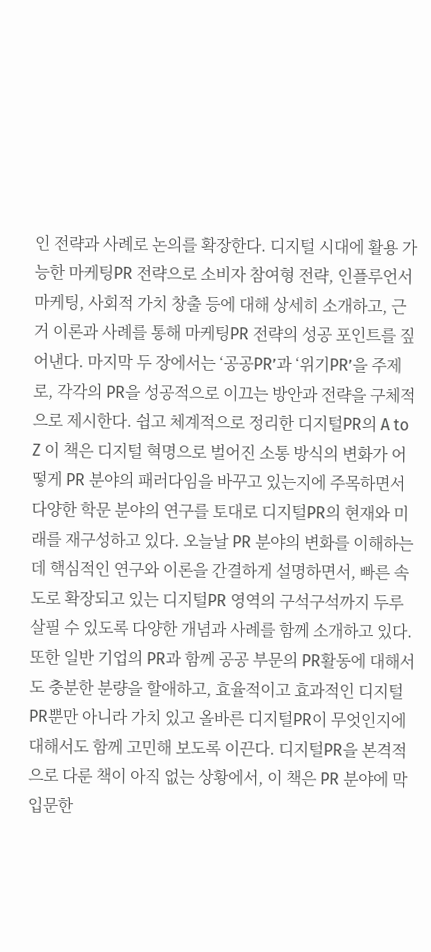인 전략과 사례로 논의를 확장한다. 디지털 시대에 활용 가능한 마케팅PR 전략으로 소비자 참여형 전략, 인플루언서 마케팅, 사회적 가치 창출 등에 대해 상세히 소개하고, 근거 이론과 사례를 통해 마케팅PR 전략의 성공 포인트를 짚어낸다. 마지막 두 장에서는 ‘공공PR’과 ‘위기PR’을 주제로, 각각의 PR을 성공적으로 이끄는 방안과 전략을 구체적으로 제시한다. 쉽고 체계적으로 정리한 디지털PR의 A to Z 이 책은 디지털 혁명으로 벌어진 소통 방식의 변화가 어떻게 PR 분야의 패러다임을 바꾸고 있는지에 주목하면서 다양한 학문 분야의 연구를 토대로 디지털PR의 현재와 미래를 재구성하고 있다. 오늘날 PR 분야의 변화를 이해하는 데 핵심적인 연구와 이론을 간결하게 설명하면서, 빠른 속도로 확장되고 있는 디지털PR 영역의 구석구석까지 두루 살필 수 있도록 다양한 개념과 사례를 함께 소개하고 있다. 또한 일반 기업의 PR과 함께 공공 부문의 PR활동에 대해서도 충분한 분량을 할애하고, 효율적이고 효과적인 디지털PR뿐만 아니라 가치 있고 올바른 디지털PR이 무엇인지에 대해서도 함께 고민해 보도록 이끈다. 디지털PR을 본격적으로 다룬 책이 아직 없는 상황에서, 이 책은 PR 분야에 막 입문한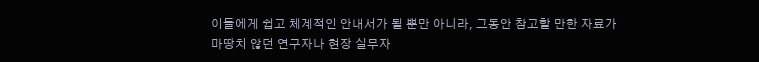이들에게 쉽고 체계적인 안내서가 될 뿐만 아니라, 그동안 참고할 만한 자료가 마땅치 않던 연구자나 현장 실무자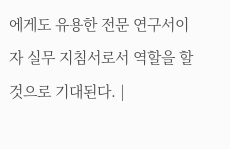에게도 유용한 전문 연구서이자 실무 지침서로서 역할을 할 것으로 기대된다. |